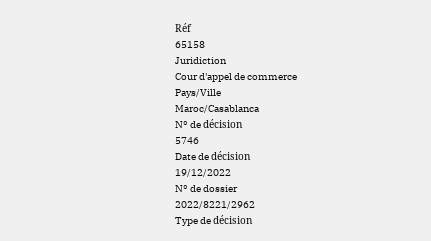Réf
65158
Juridiction
Cour d'appel de commerce
Pays/Ville
Maroc/Casablanca
N° de décision
5746
Date de décision
19/12/2022
N° de dossier
2022/8221/2962
Type de décision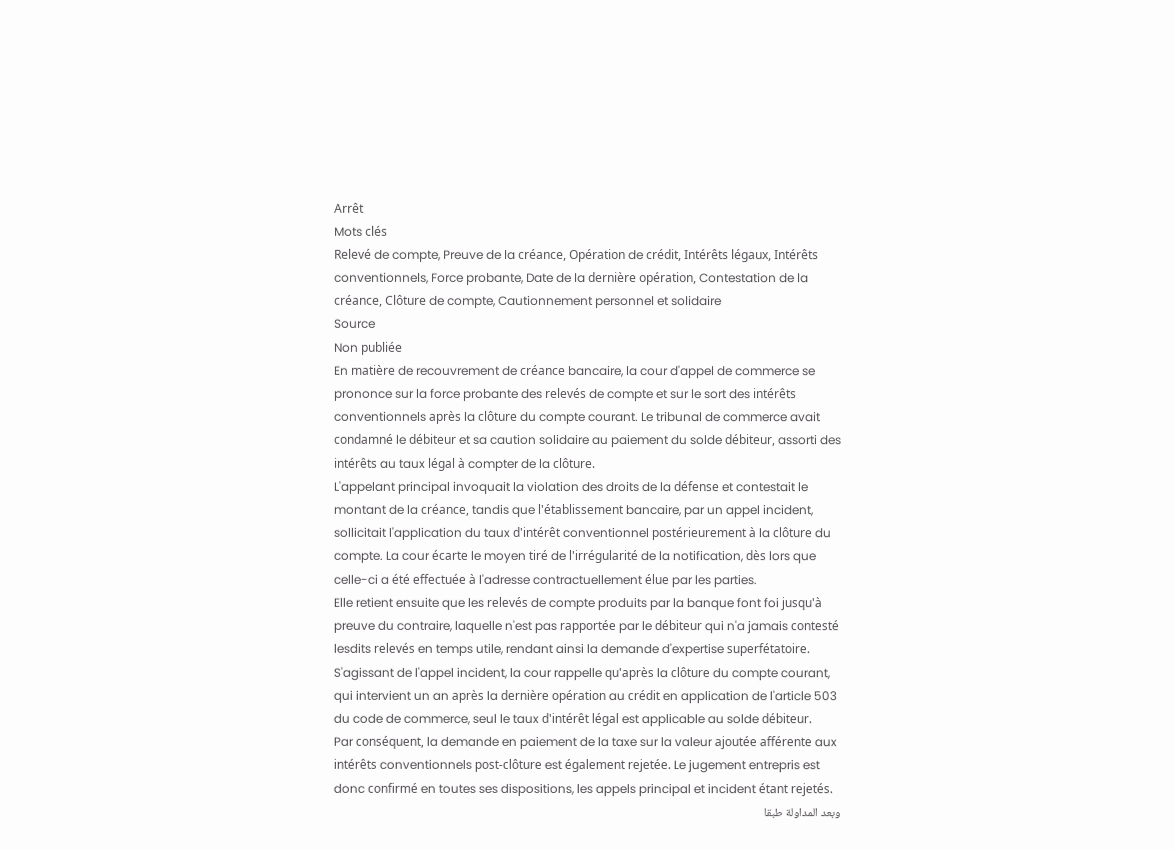Arrêt
Mots clés
Relevé de compte, Preuve de la créance, Opération de crédit, Intérêts légaux, Intérêts conventionnels, Force probante, Date de la dernière opération, Contestation de la créance, Clôture de compte, Cautionnement personnel et solidaire
Source
Non publiée
En matière de recouvrement de créance bancaire, la cour d'appel de commerce se prononce sur la force probante des relevés de compte et sur le sort des intérêts conventionnels après la clôture du compte courant. Le tribunal de commerce avait condamné le débiteur et sa caution solidaire au paiement du solde débiteur, assorti des intérêts au taux légal à compter de la clôture.
L'appelant principal invoquait la violation des droits de la défense et contestait le montant de la créance, tandis que l'établissement bancaire, par un appel incident, sollicitait l'application du taux d'intérêt conventionnel postérieurement à la clôture du compte. La cour écarte le moyen tiré de l'irrégularité de la notification, dès lors que celle-ci a été effectuée à l'adresse contractuellement élue par les parties.
Elle retient ensuite que les relevés de compte produits par la banque font foi jusqu'à preuve du contraire, laquelle n'est pas rapportée par le débiteur qui n'a jamais contesté lesdits relevés en temps utile, rendant ainsi la demande d'expertise superfétatoire. S'agissant de l'appel incident, la cour rappelle qu'après la clôture du compte courant, qui intervient un an après la dernière opération au crédit en application de l'article 503 du code de commerce, seul le taux d'intérêt légal est applicable au solde débiteur.
Par conséquent, la demande en paiement de la taxe sur la valeur ajoutée afférente aux intérêts conventionnels post-clôture est également rejetée. Le jugement entrepris est donc confirmé en toutes ses dispositions, les appels principal et incident étant rejetés.
وبعد المداولة طبقا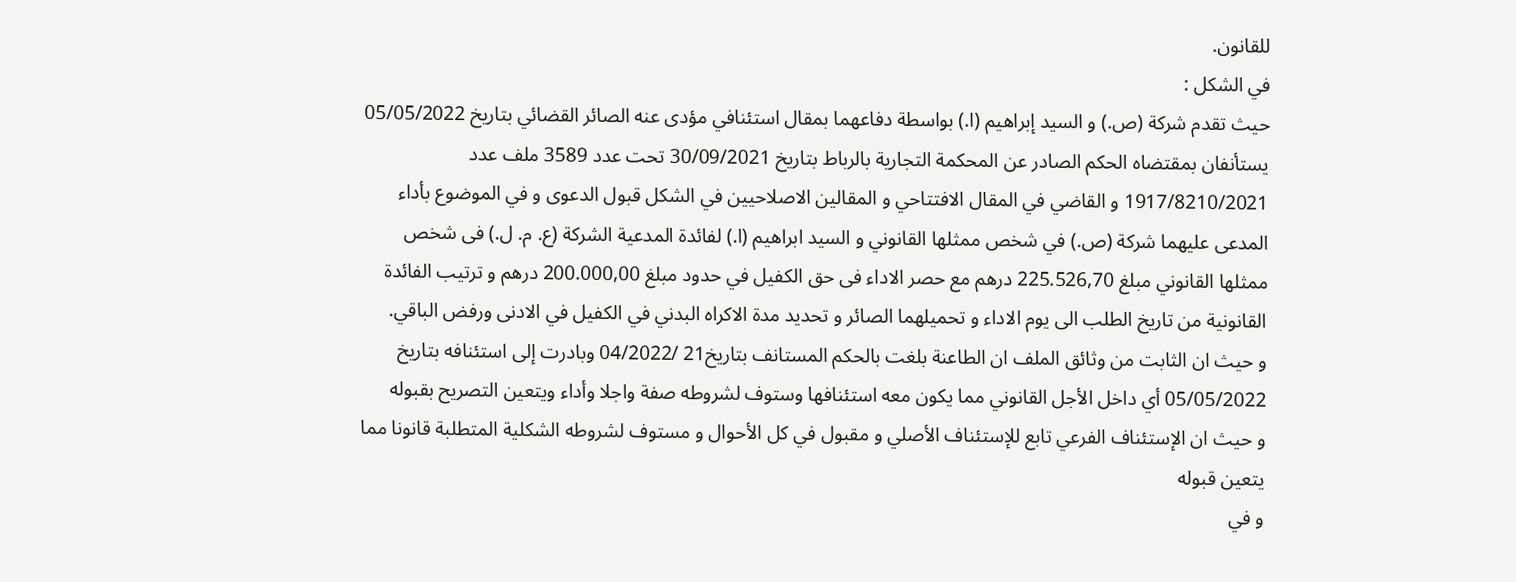للقانون.
في الشكل :
حيث تقدم شركة (ص.) و السيد إبراهيم (ا.) بواسطة دفاعهما بمقال استئنافي مؤدى عنه الصائر القضائي بتاريخ 05/05/2022 يستأنفان بمقتضاه الحكم الصادر عن المحكمة التجارية بالرباط بتاريخ 30/09/2021 تحت عدد 3589 ملف عدد 1917/8210/2021 و القاضي في المقال الافتتاحي و المقالين الاصلاحيين في الشكل قبول الدعوى و في الموضوع بأداء المدعى عليهما شركة (ص.) في شخص ممثلها القانوني و السيد ابراهيم (ا.) لفائدة المدعية الشركة (ع. م. ل.) فى شخص ممثلها القانوني مبلغ 225.526,70 درهم مع حصر الاداء فى حق الكفيل في حدود مبلغ 200.000,00 درهم و ترتيب الفائدة القانونية من تاريخ الطلب الى يوم الاداء و تحميلهما الصائر و تحديد مدة الاكراه البدني في الكفيل في الادنى ورفض الباقي.
و حيث ان الثابت من وثائق الملف ان الطاعنة بلغت بالحكم المستانف بتاريخ21 /04/2022 وبادرت إلى استئنافه بتاريخ 05/05/2022 أي داخل الأجل القانوني مما يكون معه استئنافها وستوف لشروطه صفة واجلا وأداء ويتعين التصريح بقبوله
و حيث ان الإستئناف الفرعي تابع للإستئناف الأصلي و مقبول في كل الأحوال و مستوف لشروطه الشكلية المتطلبة قانونا مما يتعين قبوله
و في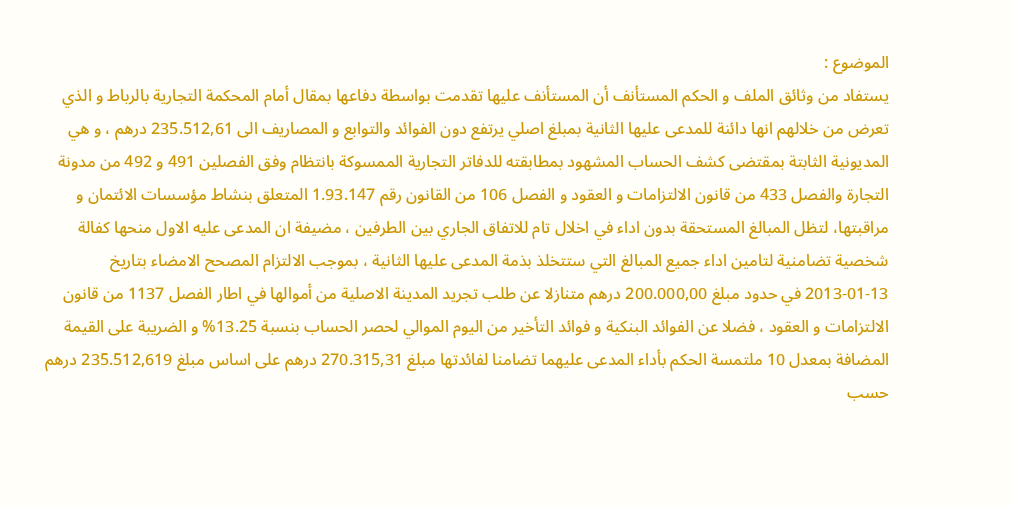الموضوع :
يستفاد من وثائق الملف و الحكم المستأنف أن المستأنف عليها تقدمت بواسطة دفاعها بمقال أمام المحكمة التجارية بالرباط و الذي تعرض من خلالهم انها دائنة للمدعى عليها الثانية بمبلغ اصلي يرتفع دون الفوائد والتوابع و المصاريف الى 235.512,61 درهم ، و هي المديونية الثابتة بمقتضى كشف الحساب المشهود بمطابقته للدفاتر التجارية الممسوكة بانتظام وفق الفصلين 491 و 492 من مدونة التجارة والفصل 433 من قانون الالتزامات و العقود و الفصل 106 من القانون رقم 1.93.147 المتعلق بنشاط مؤسسات الائتمان و مراقبتها، لتظل المبالغ المستحقة بدون اداء في اخلال تام للاتفاق الجاري بين الطرفين ، مضيفة ان المدعى عليه الاول منحها كفالة شخصية تضامنية لتامين اداء جميع المبالغ التي ستتخلذ بذمة المدعى عليها الثانية ، بموجب الالتزام المصحح الامضاء بتاريخ 13-01-2013 في حدود مبلغ 200.000,00 درهم متنازلا عن طلب تجريد المدينة الاصلية من أموالها في اطار الفصل 1137 من قانون الالتزامات و العقود ، فضلا عن الفوائد البنكية و فوائد التأخير من اليوم الموالي لحصر الحساب بنسبة 13.25% و الضريبة على القيمة المضافة بمعدل 10 ملتمسة الحكم بأداء المدعى عليهما تضامنا لفائدتها مبلغ 270.315,31 درهم على اساس مبلغ 235.512,619 درهم حسب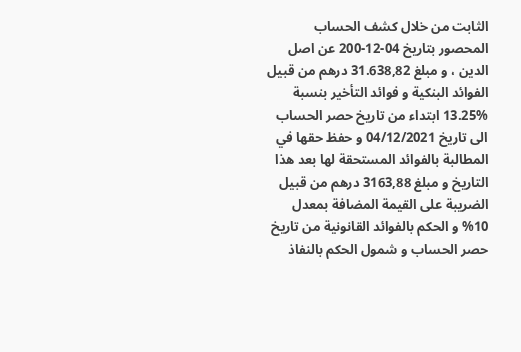الثابت من خلال كشف الحساب المحصور بتاريخ 04-12-200 عن اصل الدين ، و مبلغ 31.638,82 درهم من قبيل الفوائد البنكية و فوائد التأخير بنسبة %13.25 ابتداء من تاريخ حصر الحساب الى تاريخ 04/12/2021 و حفظ حقها في المطالبة بالفوائد المستحقة لها بعد هذا التاريخ و مبلغ 3163,88 درهم من قبيل الضريبة على القيمة المضافة بمعدل 10% و الحكم بالفوائد القانونية من تاريخ حصر الحساب و شمول الحكم بالنفاذ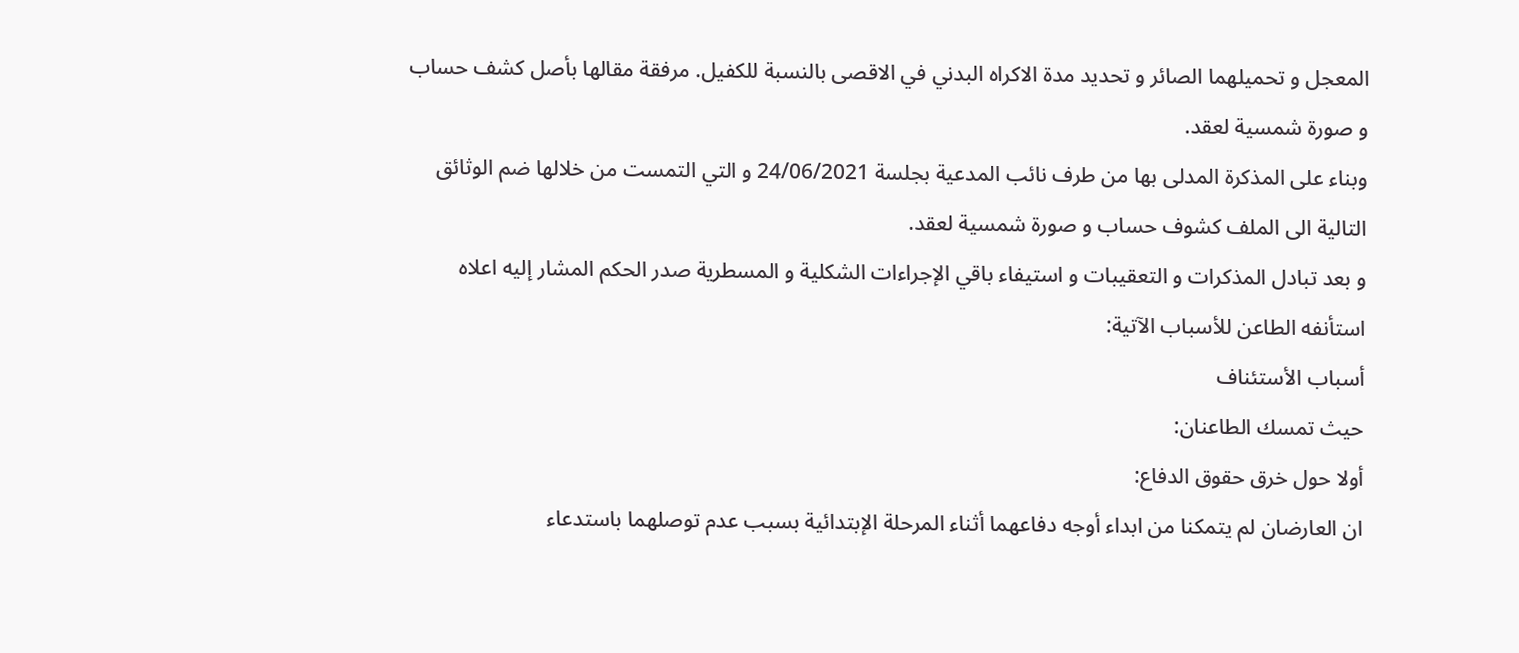المعجل و تحميلهما الصائر و تحديد مدة الاكراه البدني في الاقصى بالنسبة للكفيل. مرفقة مقالها بأصل كشف حساب و صورة شمسية لعقد.
وبناء على المذكرة المدلى بها من طرف نائب المدعية بجلسة 24/06/2021 و التي التمست من خلالها ضم الوثائق التالية الى الملف كشوف حساب و صورة شمسية لعقد.
و بعد تبادل المذكرات و التعقيبات و استيفاء باقي الإجراءات الشكلية و المسطرية صدر الحكم المشار إليه اعلاه استأنفه الطاعن للأسباب الآتية:
أسباب الأستئناف
حيث تمسك الطاعنان:
أولا حول خرق حقوق الدفاع:
ان العارضان لم يتمكنا من ابداء أوجه دفاعهما أثناء المرحلة الإبتدائية بسبب عدم توصلهما باستدعاء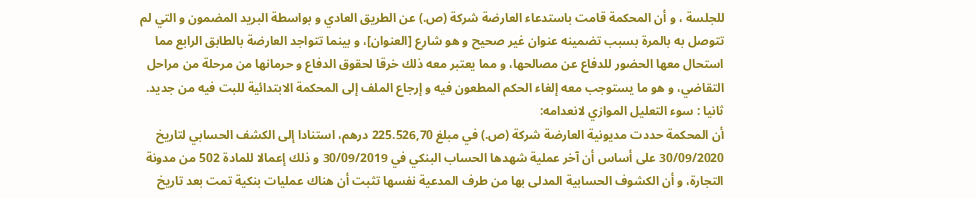للجلسة ، و أن المحكمة قامت باستدعاء العارضة شركة (ص.) عن الطريق العادي و بواسطة البريد المضمون و التي لم تتوصل به بالمرة بسبب تضمينه عنوان غير صحيح و هو شارع [العنوان]، و بينما تتواجد العارضة بالطابق الرابع مما استحال معها الحضور للدفاع عن مصالحها، و مما يعتبر معه ذلك خرقا لحقوق الدفاع و حرمانها من مرحلة من مراحل التقاضي، و هو ما يستوجب معه إلغاء الحكم المطعون فيه و إرجاع الملف إلى المحكمة الابتدائية للبت فيه من جديد.
ثانيا : سوء التعليل الموازي لانعدامه:
أن المحكمة حددت مديونية العارضة شركة (ص.) في مبلغ 225.526,70 درهم، استنادا إلى الكشف الحسابي لتاريخ 30/09/2020 على أساس أن آخر عملية شهدها الحساب البنكي في 30/09/2019 و ذلك إعمالا للمادة 502 من مدونة التجارة، و أن الكشوف الحسابية المدلى بها من طرف المدعية نفسها تثبت أن هناك عمليات بنكية تمت بعد تاريخ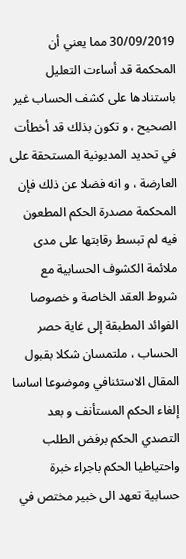30/09/2019 مما يعني أن المحكمة قد أساءت التعليل باستنادها على كشف الحساب غير الصحيح ، و تكون بذلك قد أخطأت في تحديد المديونية المستحقة على العارضة ، و انه فضلا عن ذلك فإن المحكمة مصدرة الحكم المطعون فيه لم تبسط رقابتها على مدى ملائمة الكشوف الحسابية مع شروط العقد الخاصة و خصوصا الفوائد المطبقة إلى غاية حصر الحساب ، ملتمسان شكلا بقبول المقال الاستئنافي وموضوعا اساسا إلغاء الحكم المستأنف و بعد التصدي الحكم برفض الطلب واحتياطيا الحكم باجراء خبرة حسابية تعهد الى خبير مختص في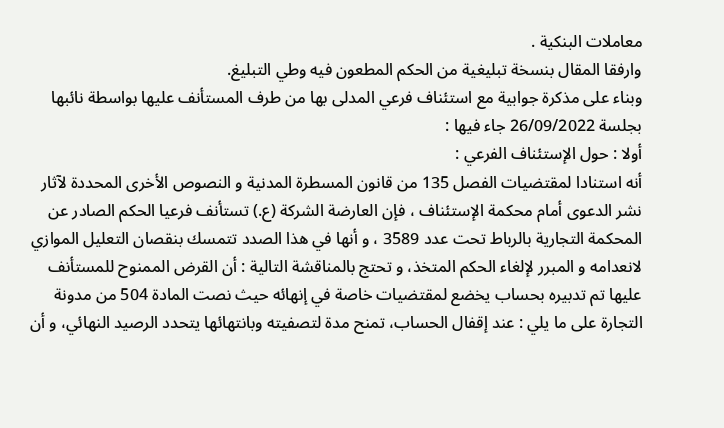معاملات البنكية .
وارفقا المقال بنسخة تبليغية من الحكم المطعون فيه وطي التبليغ.
وبناء على مذكرة جوابية مع استئناف فرعي المدلى بها من طرف المستأنف عليها بواسطة نائبها بجلسة 26/09/2022 جاء فيها :
أولا : حول الإستئناف الفرعي :
أنه استنادا لمقتضيات الفصل 135 من قانون المسطرة المدنية و النصوص الأخرى المحددة لآثار نشر الدعوى أمام محكمة الإستئناف ، فإن العارضة الشركة (ع.) تستأنف فرعيا الحكم الصادر عن المحكمة التجارية بالرباط تحت عدد 3589 ، و أنها في هذا الصدد تتمسك بنقصان التعليل الموازي لانعدامه و المبرر لإلغاء الحكم المتخذ، و تحتج بالمناقشة التالية : أن القرض الممنوح للمستأنف عليها تم تدبيره بحساب يخضع لمقتضيات خاصة في إنهائه حيث نصت المادة 504 من مدونة التجارة على ما يلي : عند إقفال الحساب، تمنح مدة لتصفيته وبانتهائها يتحدد الرصيد النهائي، و أن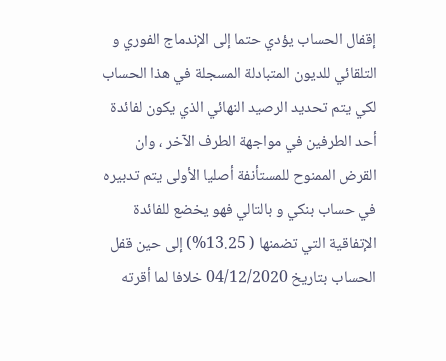إقفال الحساب يؤدي حتما إلى الإندماج الفوري و التلقائي للديون المتبادلة المسجلة في هذا الحساب لكي يتم تحديد الرصيد النهائي الذي يكون لفائدة أحد الطرفين في مواجهة الطرف الآخر ، وان القرض الممنوح للمستأنفة أصليا الأولى يتم تدبيره في حساب بنكي و بالتالي فهو يخضع للفائدة الإتفاقية التي تضمنها ( 13.25%) إلى حين قفل الحساب بتاريخ 04/12/2020 خلافا لما أقرته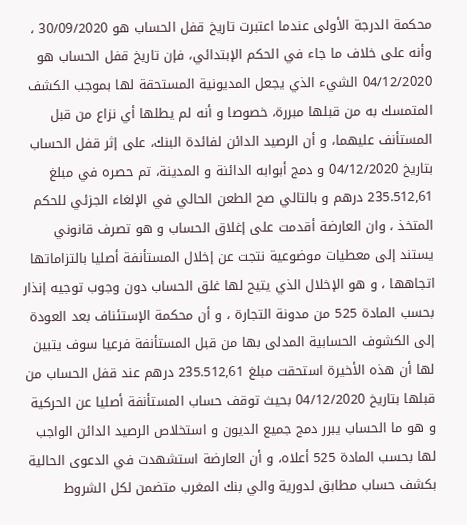محكمة الدرجة الأولى عندما اعتبرت تاريخ قفل الحساب هو 30/09/2020 ، وأنه على خلاف ما جاء في الحكم الإبتدائي، فإن تاريخ قفل الحساب هو 04/12/2020 الشيء الذي يجعل المديونية المستحقة لها بموجب الكشف المتمسك به من قبلها مبررة، خصوصا و أنه لم يطلها أي نزاع من قبل المستأنف عليهما، و أن الرصيد الدائن لفائدة البنك، على إثر قفل الحساب بتاريخ 04/12/2020 و دمج أبوابه الدائنة و المدينة، تم حصره في مبلغ 235.512,61 درهم و بالتالي صح الطعن الحالي في الإلغاء الجزئي للحكم المتخذ ، وان العارضة أقدمت على إغلاق الحساب و هو تصرف قانوني يستند إلى معطيات موضوعية نتجت عن إخلال المستأنفة أصليا بالتزاماتها اتجاهها ، و هو الإخلال الذي يتيح لها غلق الحساب دون وجوب توجيه إنذار بحسب المادة 525 من مدونة التجارة ، و أن محكمة الإستئناف بعد العودة إلى الكشوف الحسابية المدلى بها من قبل المستأنفة فرعيا سوف يتبين لها أن هذه الأخيرة استحقت مبلغ 235.512,61 درهم عند قفل الحساب من قبلها بتاريخ 04/12/2020 بحيث توقف حساب المستأنفة أصليا عن الحركية و هو ما الحساب يبرر دمج جميع الديون و استخلاص الرصيد الدائن الواجب لها بحسب المادة 525 أعلاه، و أن العارضة استشهدت في الدعوى الحالية بكشف حساب مطابق لدورية والي بنك المغرب متضمن لكل الشروط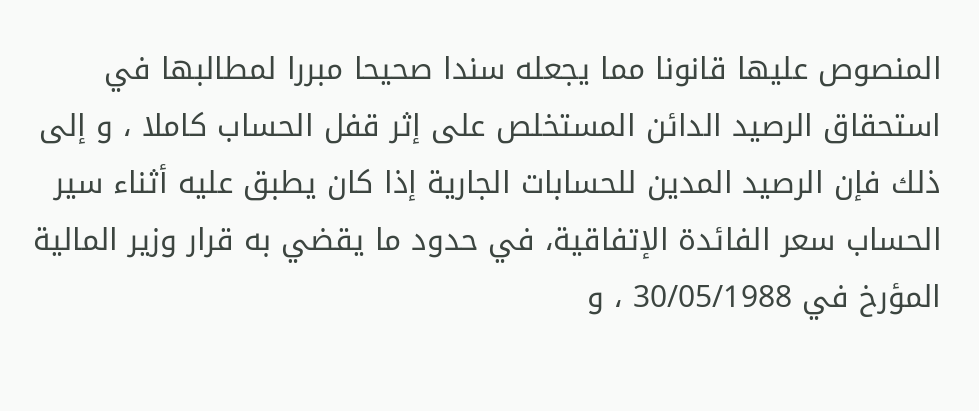المنصوص عليها قانونا مما يجعله سندا صحيحا مبررا لمطالبها في استحقاق الرصيد الدائن المستخلص على إثر قفل الحساب كاملا ، و إلى ذلك فإن الرصيد المدين للحسابات الجارية إذا كان يطبق عليه أثناء سير الحساب سعر الفائدة الإتفاقية، في حدود ما يقضي به قرار وزير المالية المؤرخ في 30/05/1988 ، و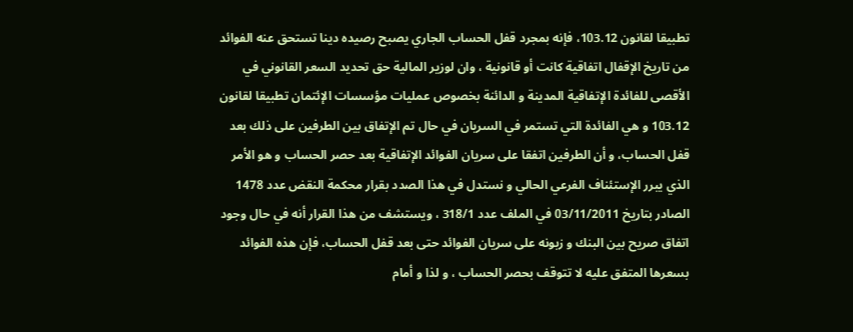تطبيقا لقانون 103.12، فإنه بمجرد قفل الحساب الجاري يصبح رصيده دينا تستحق عنه الفوائد من تاريخ الإقفال اتفاقية كانت أو قانونية ، وان لوزير المالية حق تحديد السعر القانوني في الأقصى للفائدة الإتفاقية المدينة و الدائنة بخصوص عمليات مؤسسات الإئتمان تطبيقا لقانون 103.12 و هي الفائدة التي تستمر في السريان في حال تم الإتفاق بين الطرفين على ذلك بعد قفل الحساب، و أن الطرفين اتفقا على سريان الفوائد الإتفاقية بعد حصر الحساب و هو الأمر الذي يبرر الإستئناف الفرعي الحالي و نستدل في هذا الصدد بقرار محكمة النقض عدد 1478 الصادر بتاريخ 03/11/2011 في الملف عدد 318/1 ، ويستشف من هذا القرار أنه في حال وجود اتفاق صريح بين البنك و زبونه على سريان الفوائد حتى بعد قفل الحساب، فإن هذه الفوائد بسعرها المتفق عليه لا تتوقف بحصر الحساب ، و لذا و أمام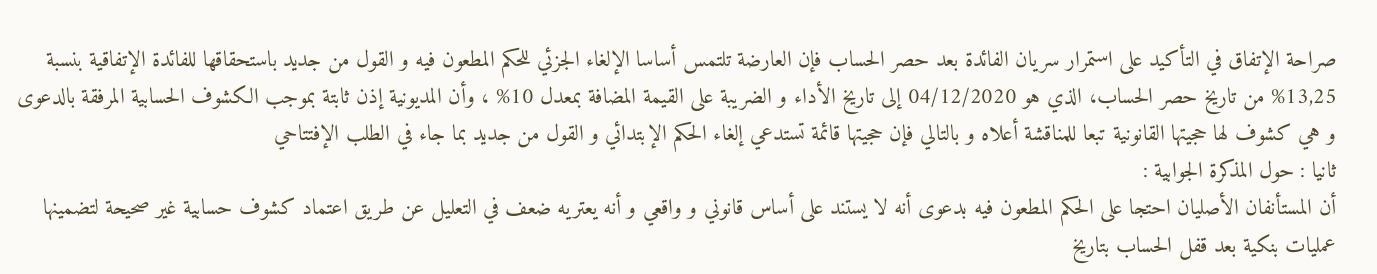صراحة الإتفاق في التأكيد على استمرار سريان الفائدة بعد حصر الحساب فإن العارضة تلتمس أساسا الإلغاء الجزئي للحكم المطعون فيه و القول من جديد باستحقاقها للفائدة الإتفاقية بنسبة 13,25% من تاريخ حصر الحساب، الذي هو 04/12/2020 إلى تاريخ الأداء و الضريبة على القيمة المضافة بمعدل 10% ، وأن المديونية إذن ثابتة بموجب الكشوف الحسابية المرفقة بالدعوى و هي كشوف لها حجيتها القانونية تبعا للمناقشة أعلاه و بالتالي فإن حجيتها قائمة تستدعي إلغاء الحكم الإبتدائي و القول من جديد بما جاء في الطلب الإفتتاحي
ثانيا : حول المذكرة الجوابية :
أن المستأنفان الأصليان احتجا على الحكم المطعون فيه بدعوى أنه لا يستند على أساس قانوني و واقعي و أنه يعتريه ضعف في التعليل عن طريق اعتماد كشوف حسابية غير صحيحة لتضمينها عمليات بنكية بعد قفل الحساب بتاريخ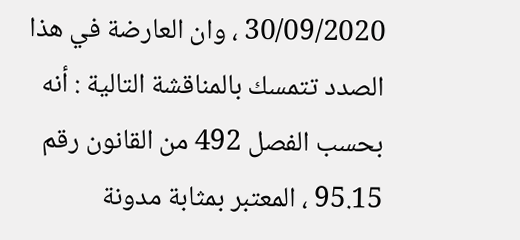30/09/2020 ، وان العارضة في هذا الصدد تتمسك بالمناقشة التالية : أنه بحسب الفصل 492 من القانون رقم 95.15 ، المعتبر بمثابة مدونة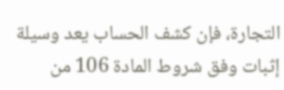التجارة، فإن كشف الحساب يعد وسيلة إثبات وفق شروط المادة 106 من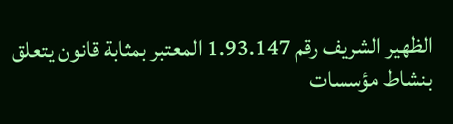الظهير الشريف رقم 1.93.147 المعتبر بمثابة قانون يتعلق بنشاط مؤسسات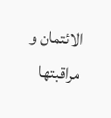الائتمان و مراقبتها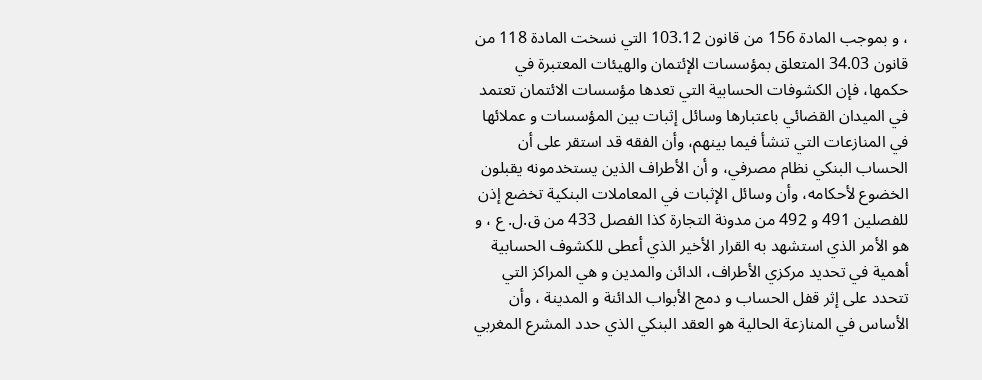، و بموجب المادة 156 من قانون 103.12 التي نسخت المادة 118 من قانون 34.03 المتعلق بمؤسسات الإئتمان والهيئات المعتبرة في حكمها، فإن الكشوفات الحسابية التي تعدها مؤسسات الائتمان تعتمد في الميدان القضائي باعتبارها وسائل إثبات بين المؤسسات و عملائها في المنازعات التي تنشأ فيما بينهم، وأن الفقه قد استقر على أن الحساب البنكي نظام مصرفي، و أن الأطراف الذين يستخدمونه يقبلون الخضوع لأحكامه، وأن وسائل الإثبات في المعاملات البنكية تخضع إذن للفصلين 491 و 492 من مدونة التجارة كذا الفصل 433 من ق.ل. ع ، و هو الأمر الذي استشهد به القرار الأخير الذي أعطى للكشوف الحسابية أهمية في تحديد مركزي الأطراف، الدائن والمدين و هي المراكز التي تتحدد على إثر قفل الحساب و دمج الأبواب الدائنة و المدينة ، وأن الأساس في المنازعة الحالية هو العقد البنكي الذي حدد المشرع المغربي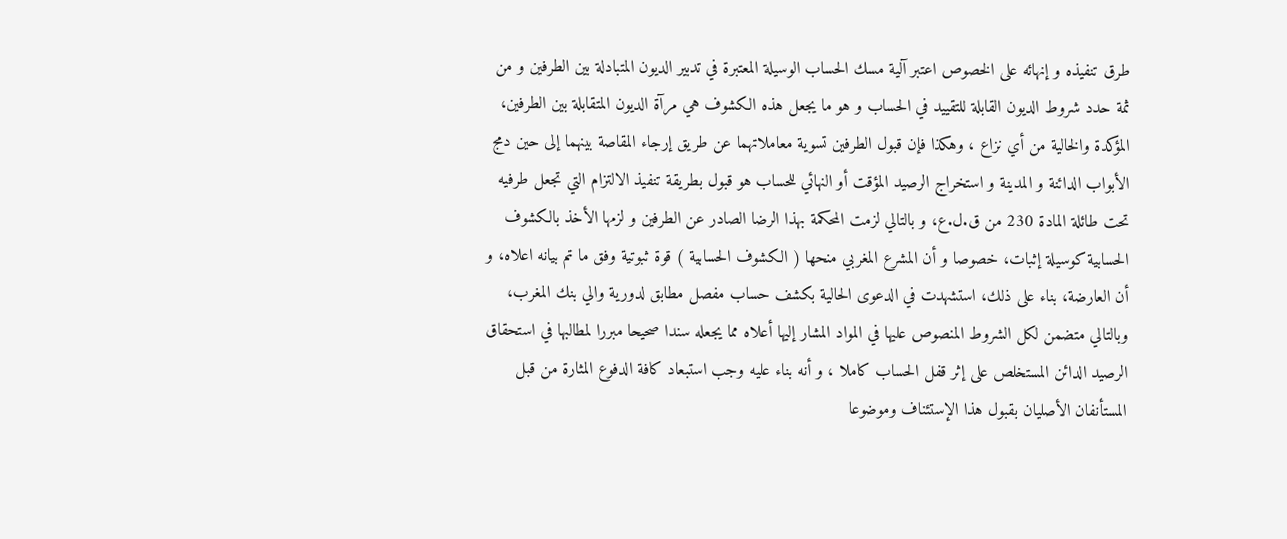طرق تنفيذه و إنهائه على الخصوص اعتبر آلية مسك الحساب الوسيلة المعتبرة في تدبير الديون المتبادلة بين الطرفين و من ثمة حدد شروط الديون القابلة للتقييد في الحساب و هو ما يجعل هذه الكشوف هي مرآة الديون المتقابلة بين الطرفين، المؤكدة والخالية من أي نزاع ، وهكذا فإن قبول الطرفين تسوية معاملاتهما عن طريق إرجاء المقاصة بينهما إلى حين دمج الأبواب الدائنة و المدينة و استخراج الرصيد المؤقت أو النهائي للحساب هو قبول بطريقة تنفيذ الالتزام التي تجعل طرفيه تحت طائلة المادة 230 من ق.ل.ع، و بالتالي لزمت المحكمة بهذا الرضا الصادر عن الطرفين و لزمها الأخذ بالكشوف الحسابية كوسيلة إثبات، خصوصا و أن المشرع المغربي منحها ( الكشوف الحسابية ) قوة ثبوتية وفق ما تم بيانه اعلاه، و أن العارضة، بناء على ذلك، استشهدت في الدعوى الحالية بكشف حساب مفصل مطابق لدورية والي بنك المغرب، وبالتالي متضمن لكل الشروط المنصوص عليها في المواد المشار إليها أعلاه مما يجعله سندا صحيحا مبررا لمطالبها في استحقاق الرصيد الدائن المستخلص على إثر قفل الحساب كاملا ، و أنه بناء عليه وجب استبعاد كافة الدفوع المثارة من قبل المستأنفان الأصليان بقبول هذا الإستئناف وموضوعا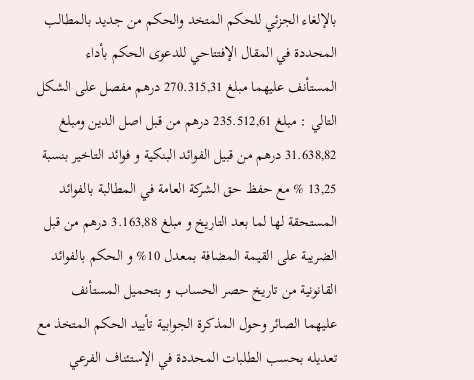بالإلغاء الجزئي للحكم المتخد والحكم من جديد بالمطالب المحددة في المقال الإفتتاحي للدعوى الحكم بأداء المستأنف عليهما مبلغ 270.315,31 درهم مفصل على الشكل التالي : مبلغ 235.512,61 درهم من قبل اصل الدين ومبلغ 31.638,82 درهم من قبيل الفوائد البنكية و فوائد التاخير بنسبة 13,25 % مع حفظ حق الشركة العامة في المطالبة بالفوائد المستحقة لها لما بعد التاريخ و مبلغ 3.163,88 درهم من قبل الضريبة على القيمة المضافة بمعدل 10% و الحكم بالفوائد القانونية من تاريخ حصر الحساب و بتحميل المستأنف عليهما الصائر وحول المذكرة الجوابية تأييد الحكم المتخذ مع تعديله بحسب الطلبات المحددة في الإستئناف الفرعي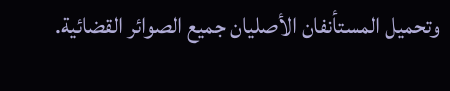وتحميل المستأنفان الأصليان جميع الصوائر القضائية.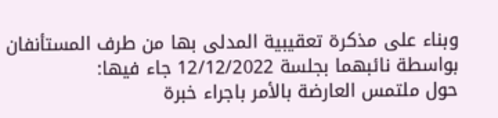وبناء على مذكرة تعقيبية المدلى بها من طرف المستأنفان بواسطة نائبهما بجلسة 12/12/2022 جاء فيها:
حول ملتمس العارضة بالأمر باجراء خبرة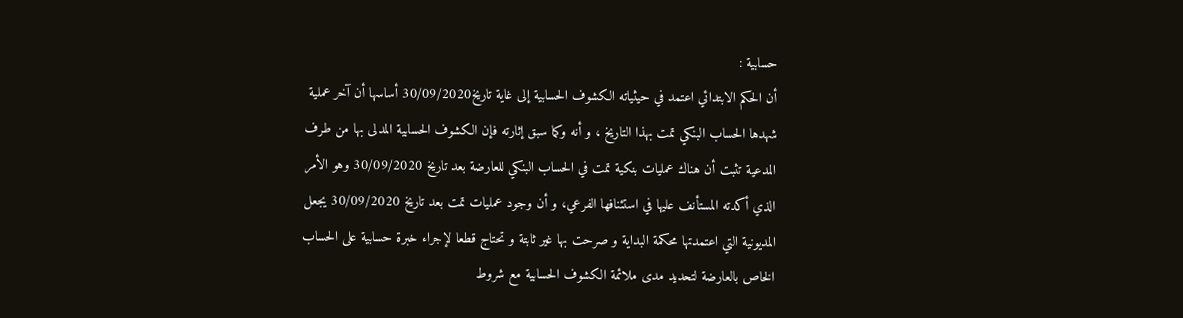حسابية :
أن الحكم الابتدائي اعتمد في حيثياته الكشوف الحسابية إلى غاية تاريخ30/09/2020 أساسها أن آخر عملية شهدها الحساب البنكي تمت بهذا التاريخ ، و أنه وكما سبق إثارته فإن الكشوف الحسابية المدلى بها من طرف المدعية تثبت أن هناك عمليات بنكية تمت في الحساب البنكي للعارضة بعد تاريخ 30/09/2020 وهو الأمر الذي أكدته المستأنف عليها في استئنافها الفرعي، و أن وجود عمليات تمت بعد تاريخ 30/09/2020 يجعل المديونية التي اعتمدتها محكمة البداية و صرحت بها غير ثابتة و تحتاج قطعا لإجراء خبرة حسابية على الحساب الخاص بالعارضة لتحديد مدى ملائمة الكشوف الحسابية مع شروط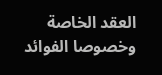العقد الخاصة وخصوصا الفوائد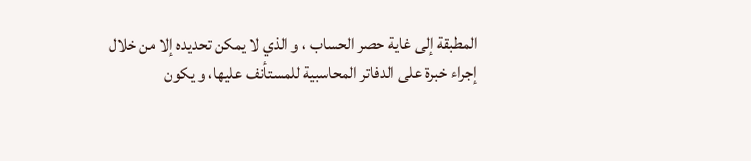المطبقة إلى غاية حصر الحساب ، و الذي لا يمكن تحديده إلا من خلال إجراء خبرة على الدفاتر المحاسبية للمستأنف عليها، و يكون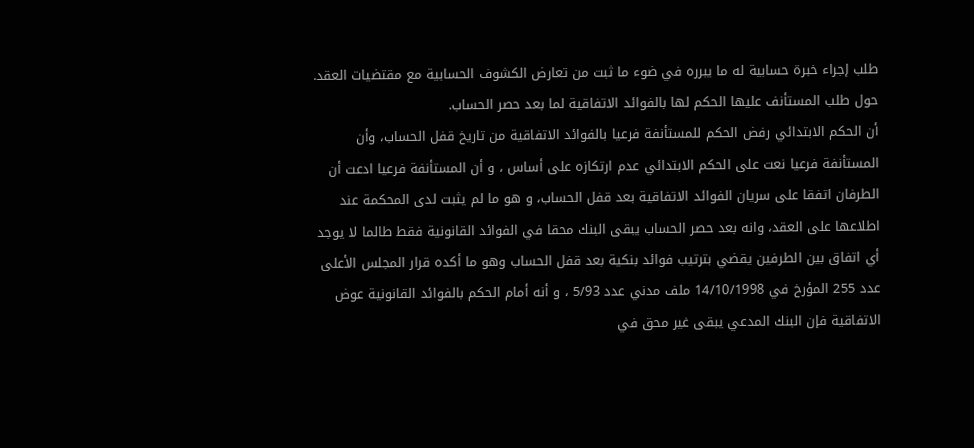طلب إجراء خبرة حسابية له ما يبرره في ضوء ما ثبت من تعارض الكشوف الحسابية مع مقتضيات العقد.
حول طلب المستأنف عليها الحكم لها بالفوائد الاتفاقية لما بعد حصر الحساب.
أن الحكم الابتدائي رفض الحكم للمستأنفة فرعيا بالفوائد الاتفاقية من تاريخ قفل الحساب، وأن المستأنفة فرعيا نعت على الحكم الابتدائي عدم ارتكازه على أساس ، و أن المستأنفة فرعيا ادعت أن الطرفان اتفقا على سريان الفوائد الاتفاقية بعد قفل الحساب، و هو ما لم يثبت لدى المحكمة عند اطلاعها على العقد، وانه بعد حصر الحساب يبقى البنك محقا في الفوائد القانونية فقط طالما لا يوجد أي اتفاق بين الطرفين يقضي بترتيب فوائد بنكية بعد قفل الحساب وهو ما أكده قرار المجلس الأعلى عدد 255 المؤرخ في 14/10/1998 ملف مدني عدد 5/93 ، و أنه أمام الحكم بالفوائد القانونية عوض الاتفاقية فإن البنك المدعي يبقى غير محق في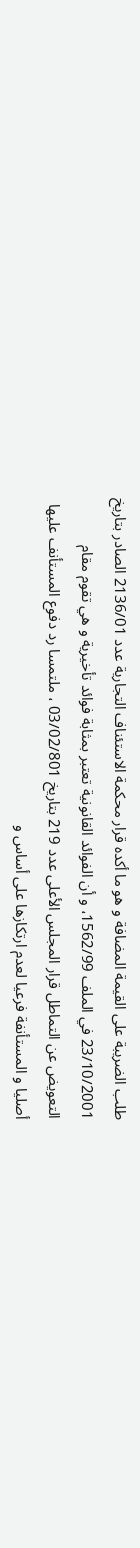طلب الضريبة على القيمة المضافة و هو ما أكده قرار محكمة الاستئناف التجارية عدد 2136/01 الصادر بتاريخ 23/10/2001 في الملف 1562/99، و أن الفوائد القانونية تعتبر بمثابة فوائد تأخيرية و هي تقوم مقام التعويض عن التماطل قرار المجلس الأعلى عدد 219 بتاريخ 03/02/801 ، ملتمسا رد دفوع المستأنف عليها أصليا و المستأنفة فرعيا لعدم ارتكازها على أساس و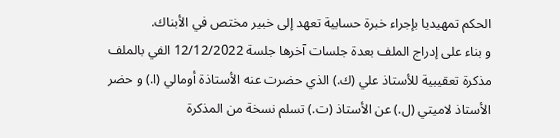الحكم تمهيديا بإجراء خبرة حسابية تعهد إلى خبير مختص في الأبناك.
و بناء على إدراج الملف بعدة جلسات آخرها جلسة 12/12/2022 الفي بالملف مذكرة تعقيبية للأستاذ علي (ك.) الذي حضرت عنه الأستاذة أومالي (ا.) و حضر الأستاذ لاميتي (ل.) عن الأستاذ (ت.) تسلم نسخة من المذكرة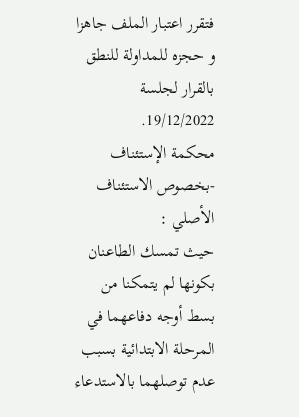فتقرر اعتبار الملف جاهزا و حجزه للمداولة للنطق بالقرار لجلسة 19/12/2022.
محكمة الإستئناف
-بخصوص الاستئناف الأصلي :
حيث تمسك الطاعنان بكونها لم يتمكنا من بسط أوجه دفاعهما في المرحلة الابتدائية بسبب عدم توصلهما بالاستدعاء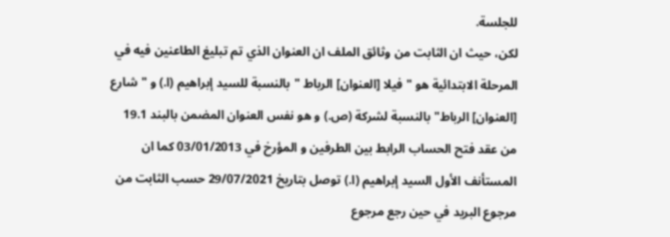للجلسة.
لكن، حيث ان الثابت من وثائق الملف ان العنوان الذي تم تبليغ الطاعنين فيه في المرحلة الابتدائية هو "فيلا [العنوان] الرباط "بالنسبة للسيد إبراهيم (ا.) و "شارع [العنوان] الرباط" بالنسبة لشركة (ص.) و هو نفس العنوان المضمن بالبند 19.1 من عقد فتح الحساب الرابط بين الطرفين و المؤرخ في 03/01/2013 كما ان المستأنف الأول السيد إبراهيم (ا.) توصل بتاريخ 29/07/2021 حسب الثابت من مرجوع البريد في حين رجع مرجوع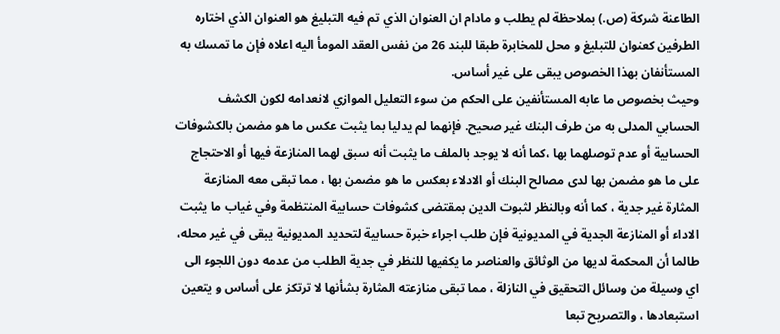الطاعنة شركة (ص.) بملاحظة لم يطلب و مادام ان العنوان الذي تم فيه التبليغ هو العنوان الذي اختاره الطرفين كعنوان للتبليغ و محل للمخابرة طبقا للبند 26 من نفس العقد المومأ اليه اعلاه فإن ما تمسك به المستأنفان بهذا الخصوص يبقى على غير أساس.
وحيث بخصوص ما عابه المستأنفين على الحكم من سوء التعليل الموازي لانعدامه لكون الكشف الحسابي المدلى به من طرف البنك غير صحيح. فإنهما لم يدليا بما يثبت عكس ما هو مضمن بالكشوفات الحسابية أو عدم توصلهما بها ،كما أنه لا يوجد بالملف ما يثبت أنه سبق لهما المنازعة فيها أو الاحتجاج على ما هو مضمن بها لدى مصالح البنك أو الادلاء بعكس ما هو مضمن بها ، مما تبقى معه المنازعة المثارة غير جدية ، كما أنه وبالنظر لثبوت الدين بمقتضى كشوفات حسابية المنتظمة وفي غياب ما يثبت الاداء أو المنازعة الجدية في المديونية فإن طلب اجراء خبرة حسابية لتحديد المديونية يبقى في غير محله، طالما أن المحكمة لديها من الوثائق والعناصر ما يكفيها للنظر في جدية الطلب من عدمه دون اللجوء الى اي وسيلة من وسائل التحقيق في النازلة ، مما تبقى منازعته المثارة بشأنها لا ترتكز على أساس و يتعين استبعادها ، والتصريح تبعا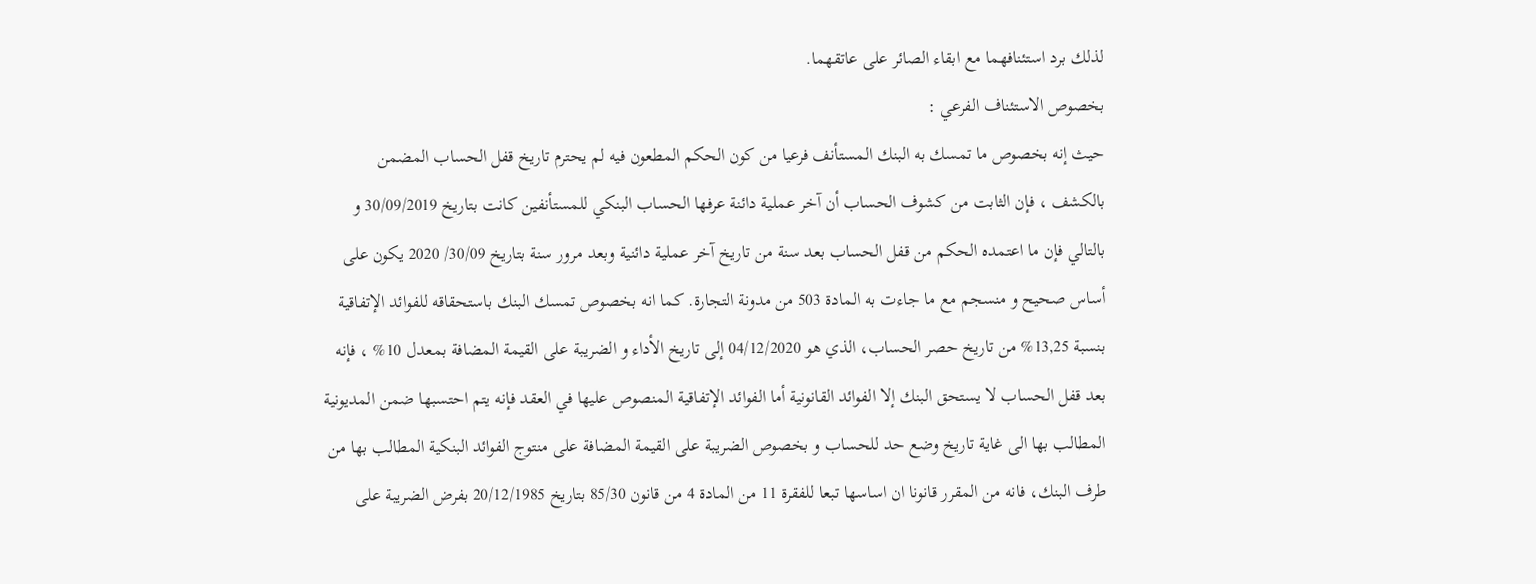لذلك برد استئنافهما مع ابقاء الصائر على عاتقهما.
بخصوص الاستئناف الفرعي :
حيث إنه بخصوص ما تمسك به البنك المستأنف فرعيا من كون الحكم المطعون فيه لم يحترم تاريخ قفل الحساب المضمن بالكشف ، فإن الثابت من كشوف الحساب أن آخر عملية دائنة عرفها الحساب البنكي للمستأنفين كانت بتاريخ 30/09/2019 و بالتالي فإن ما اعتمده الحكم من قفل الحساب بعد سنة من تاريخ آخر عملية دائنية وبعد مرور سنة بتاريخ 30/09/ 2020 يكون على أساس صحيح و منسجم مع ما جاءت به المادة 503 من مدونة التجارة. كما انه بخصوص تمسك البنك باستحقاقه للفوائد الإتفاقية بنسبة 13,25% من تاريخ حصر الحساب، الذي هو 04/12/2020 إلى تاريخ الأداء و الضريبة على القيمة المضافة بمعدل 10% ، فإنه بعد قفل الحساب لا يستحق البنك إلا الفوائد القانونية أما الفوائد الإتفاقية المنصوص عليها في العقد فإنه يتم احتسبها ضمن المديونية المطالب بها الى غاية تاريخ وضع حد للحساب و بخصوص الضريبة على القيمة المضافة على منتوج الفوائد البنكية المطالب بها من طرف البنك، فانه من المقرر قانونا ان اساسها تبعا للفقرة 11 من المادة 4 من قانون 85/30 بتاريخ 20/12/1985 بفرض الضريبة على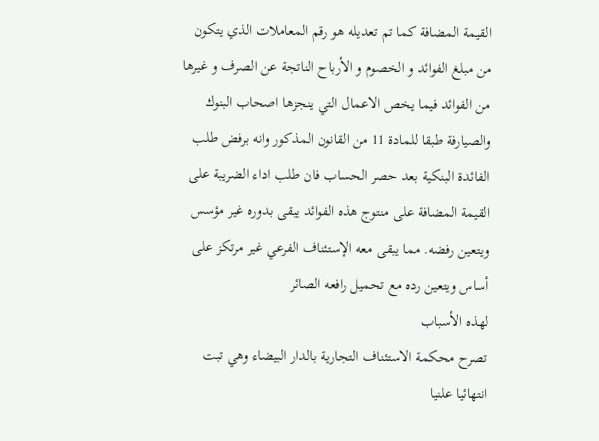القيمة المضافة كما تم تعديله هو رقم المعاملات الذي يتكون من مبلغ الفوائد و الخصوم و الأرباح الناتجة عن الصرف و غيرها من الفوائد فيما يخص الاعمال التي ينجزها اصحاب البنوك والصيارفة طبقا للمادة 11 من القانون المذكور وانه برفض طلب الفائدة البنكية بعد حصر الحساب فان طلب اداء الضريبة على القيمة المضافة على منتوج هذه الفوائد يبقى بدوره غير مؤسس ويتعين رفضه. مما يبقى معه الإستئناف الفرعي غير مرتكز على أساس ويتعين رده مع تحميل رافعه الصائر
لهذه الأسباب
تصرح محكمة الاستئناف التجارية بالدار البيضاء وهي تبت انتهائيا علنيا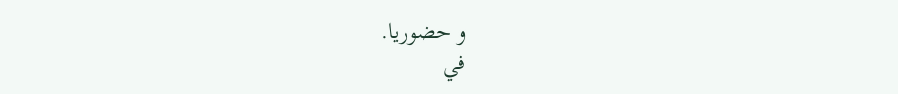و حضوريا.
في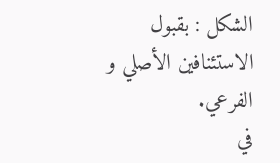الشكل : بقبول الاستئنافين الأصلي و الفرعي.
في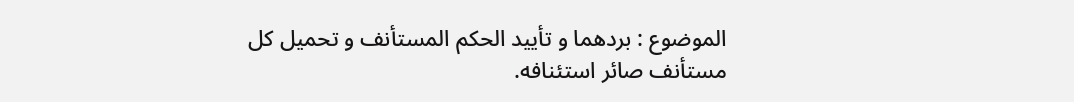الموضوع : بردهما و تأييد الحكم المستأنف و تحميل كل مستأنف صائر استئنافه.